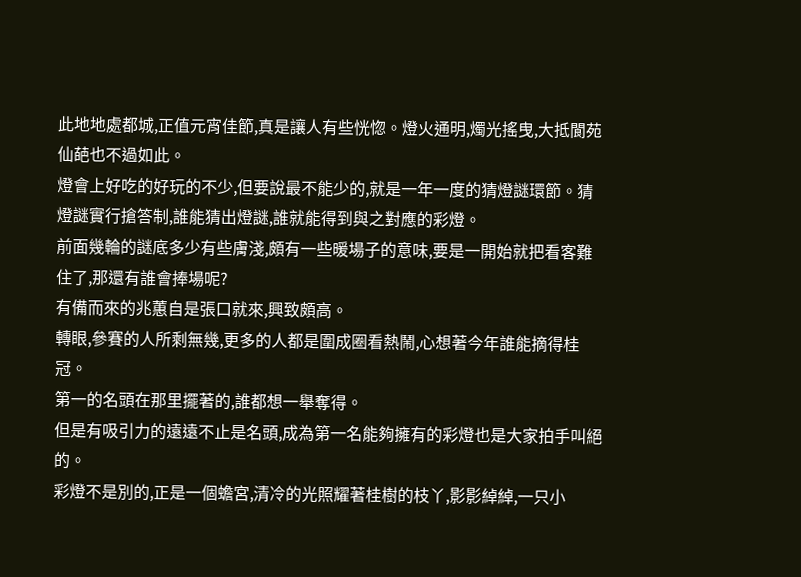此地地處都城,正值元宵佳節,真是讓人有些恍惚。燈火通明,燭光搖曳,大抵閬苑仙葩也不過如此。
燈會上好吃的好玩的不少,但要說最不能少的,就是一年一度的猜燈謎環節。猜燈謎實行搶答制,誰能猜出燈謎,誰就能得到與之對應的彩燈。
前面幾輪的謎底多少有些膚淺,頗有一些暖場子的意味,要是一開始就把看客難住了,那還有誰會捧場呢?
有備而來的兆蕙自是張口就來,興致頗高。
轉眼,參賽的人所剩無幾,更多的人都是圍成圈看熱鬧,心想著今年誰能摘得桂冠。
第一的名頭在那里擺著的,誰都想一舉奪得。
但是有吸引力的遠遠不止是名頭,成為第一名能夠擁有的彩燈也是大家拍手叫絕的。
彩燈不是別的,正是一個蟾宮,清冷的光照耀著桂樹的枝丫,影影綽綽,一只小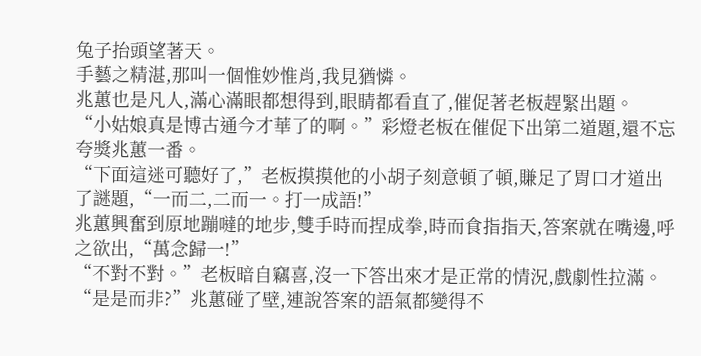兔子抬頭望著天。
手藝之精湛,那叫一個惟妙惟肖,我見猶憐。
兆蕙也是凡人,滿心滿眼都想得到,眼睛都看直了,催促著老板趕緊出題。
“小姑娘真是博古通今才華了的啊。”彩燈老板在催促下出第二道題,還不忘夸獎兆蕙一番。
“下面這迷可聽好了,”老板摸摸他的小胡子刻意頓了頓,賺足了胃口才道出了謎題,“一而二,二而一。打一成語!”
兆蕙興奮到原地蹦噠的地步,雙手時而捏成拳,時而食指指天,答案就在嘴邊,呼之欲出,“萬念歸一!”
“不對不對。”老板暗自竊喜,沒一下答出來才是正常的情況,戲劇性拉滿。
“是是而非?”兆蕙碰了壁,連說答案的語氣都變得不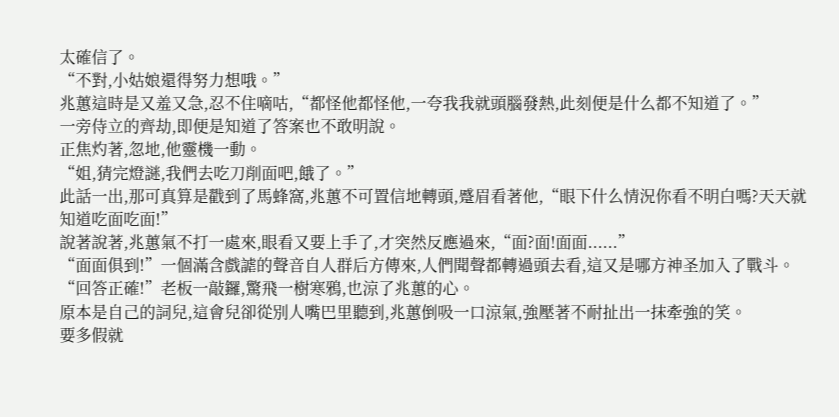太確信了。
“不對,小姑娘還得努力想哦。”
兆蕙這時是又羞又急,忍不住嘀咕,“都怪他都怪他,一夸我我就頭腦發熱,此刻便是什么都不知道了。”
一旁侍立的齊劫,即便是知道了答案也不敢明說。
正焦灼著,忽地,他靈機一動。
“姐,猜完燈謎,我們去吃刀削面吧,餓了。”
此話一出,那可真算是戳到了馬蜂窩,兆蕙不可置信地轉頭,蹙眉看著他,“眼下什么情況你看不明白嗎?天天就知道吃面吃面!”
說著說著,兆蕙氣不打一處來,眼看又要上手了,才突然反應過來,“面?面!面面......”
“面面俱到!”一個滿含戲謔的聲音自人群后方傳來,人們聞聲都轉過頭去看,這又是哪方神圣加入了戰斗。
“回答正確!”老板一敲鑼,驚飛一樹寒鴉,也涼了兆蕙的心。
原本是自己的詞兒,這會兒卻從別人嘴巴里聽到,兆蕙倒吸一口涼氣,強壓著不耐扯出一抹牽強的笑。
要多假就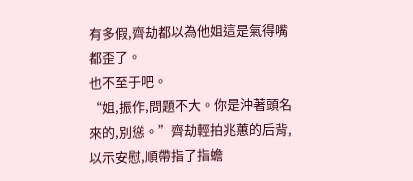有多假,齊劫都以為他姐這是氣得嘴都歪了。
也不至于吧。
“姐,振作,問題不大。你是沖著頭名來的,別慫。”齊劫輕拍兆蕙的后背,以示安慰,順帶指了指蟾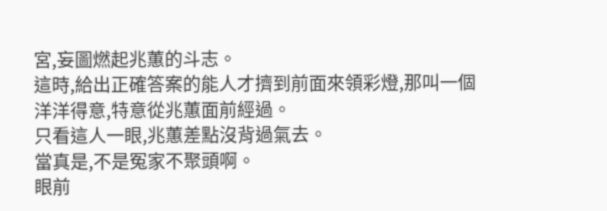宮,妄圖燃起兆蕙的斗志。
這時,給出正確答案的能人才擠到前面來領彩燈,那叫一個洋洋得意,特意從兆蕙面前經過。
只看這人一眼,兆蕙差點沒背過氣去。
當真是,不是冤家不聚頭啊。
眼前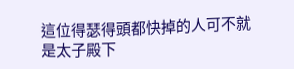這位得瑟得頭都快掉的人可不就是太子殿下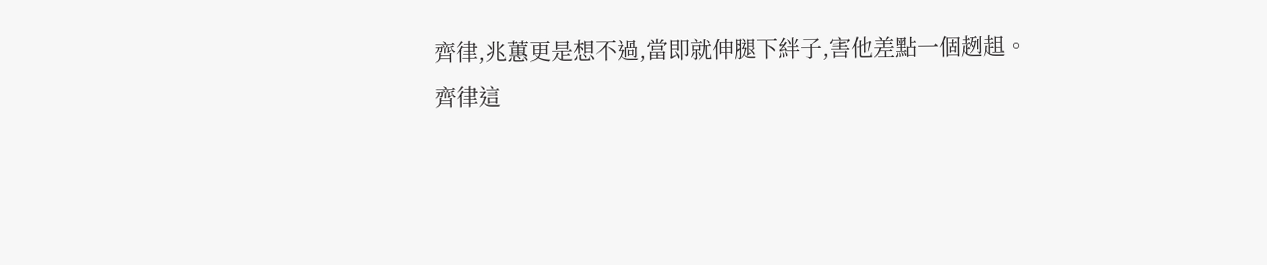齊律,兆蕙更是想不過,當即就伸腿下絆子,害他差點一個趔趄。
齊律這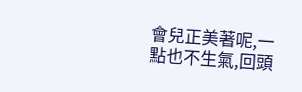會兒正美著呢,一點也不生氣,回頭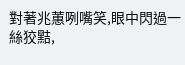對著兆蕙咧嘴笑,眼中閃過一絲狡黠,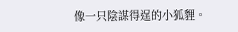像一只陰謀得逞的小狐貍。